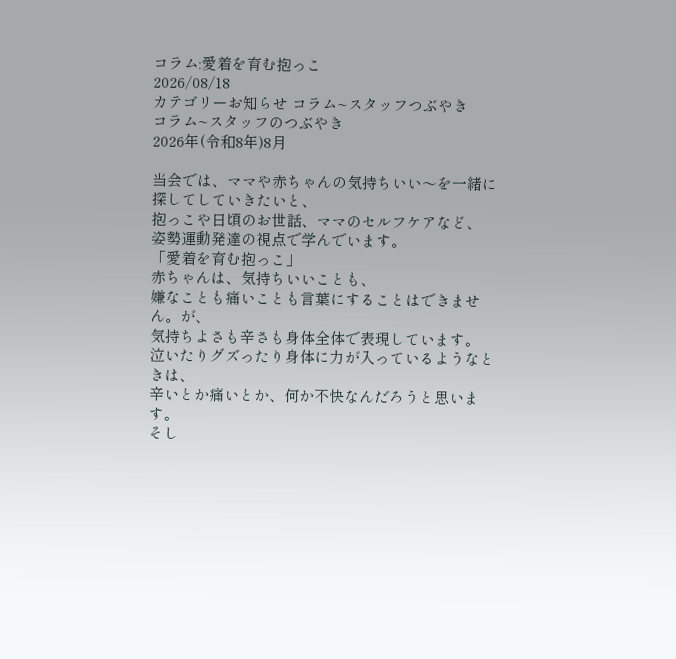コラム:愛着を育む抱っこ
2026/08/18
カテゴリーお知らせ コラム~スタッフつぶやき
コラム~スタッフのつぶやき
2026年(令和8年)8月

当会では、ママや赤ちゃんの気持ちいい〜を一緒に探してしていきたいと、
抱っこや日頃のお世話、ママのセルフケアなど、
姿勢運動発達の視点で学んでいます。
「愛着を育む抱っこ」
赤ちゃんは、気持ちいいことも、
嫌なことも痛いことも言葉にすることはできません。が、
気持ちよさも辛さも身体全体で表現しています。
泣いたりグズったり身体に力が入っているようなときは、
辛いとか痛いとか、何か不快なんだろうと思います。
そし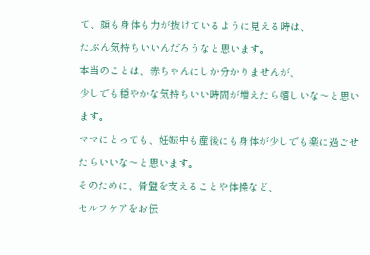て、顔も身体も力が抜けているように見える時は、
たぶん気持ちいいんだろうなと思います。
本当のことは、赤ちゃんにしか分かりませんが、
少しでも穏やかな気持ちいい時間が増えたら嬉しいな〜と思います。
ママにとっても、妊娠中も産後にも身体が少しでも楽に過ごせたらいいな〜と思います。
そのために、骨盤を支えることや体操など、
セルフケアをお伝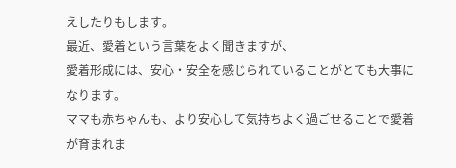えしたりもします。
最近、愛着という言葉をよく聞きますが、
愛着形成には、安心・安全を感じられていることがとても大事になります。
ママも赤ちゃんも、より安心して気持ちよく過ごせることで愛着が育まれま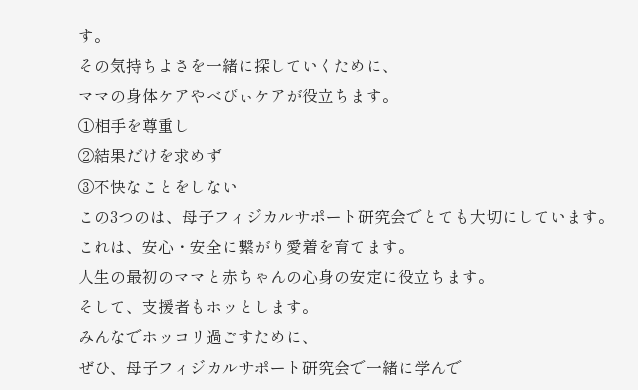す。
その気持ちよさを一緒に探していくために、
ママの身体ケアやべびぃケアが役立ちます。
①相手を尊重し
②結果だけを求めず
③不快なことをしない
この3つのは、母子フィジカルサポート研究会でとても大切にしています。
これは、安心・安全に繋がり愛着を育てます。
人生の最初のママと赤ちゃんの心身の安定に役立ちます。
そして、支援者もホッとします。
みんなでホッコリ過ごすために、
ぜひ、母子フィジカルサポート研究会で一緒に学んで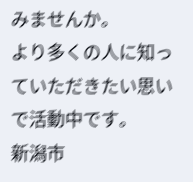みませんか。
より多くの人に知っていただきたい思いで活動中です。
新潟市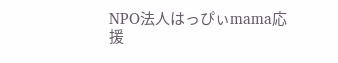NPO法人はっぴぃmama応援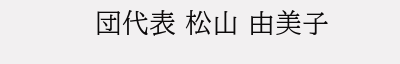団代表 松山 由美子